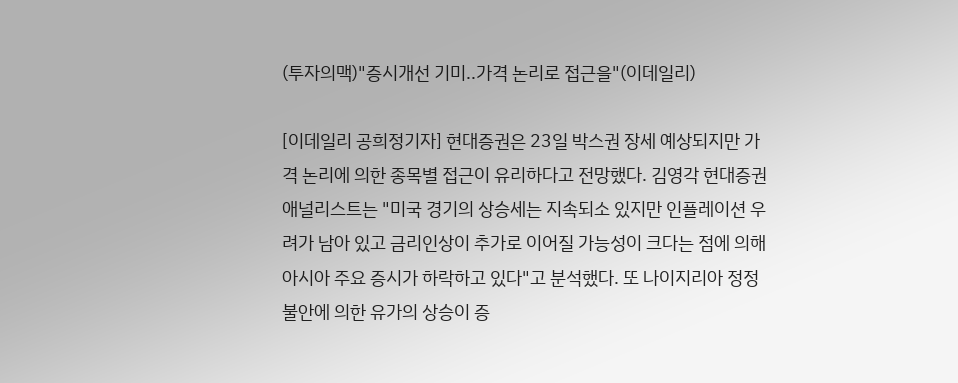(투자의맥)"증시개선 기미..가격 논리로 접근을"(이데일리)

[이데일리 공희정기자] 현대증권은 23일 박스권 장세 예상되지만 가격 논리에 의한 종목별 접근이 유리하다고 전망했다. 김영각 현대증권 애널리스트는 "미국 경기의 상승세는 지속되소 있지만 인플레이션 우려가 남아 있고 금리인상이 추가로 이어질 가능성이 크다는 점에 의해 아시아 주요 증시가 하락하고 있다"고 분석했다. 또 나이지리아 정정 불안에 의한 유가의 상승이 증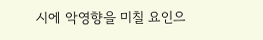시에 악영향을 미칠 요인으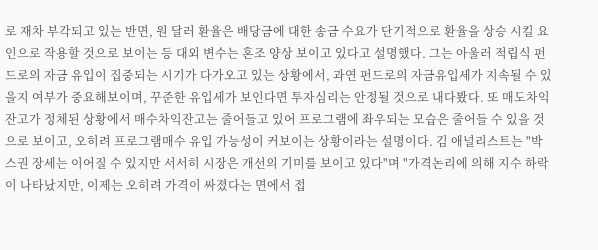로 재차 부각되고 있는 반면, 원 달러 환율은 배당금에 대한 송금 수요가 단기적으로 환율을 상승 시킬 요인으로 작용할 것으로 보이는 등 대외 변수는 혼조 양상 보이고 있다고 설명했다. 그는 아울러 적립식 펀드로의 자금 유입이 집중되는 시기가 다가오고 있는 상황에서, 과연 펀드로의 자금유입세가 지속될 수 있을지 여부가 중요해보이며, 꾸준한 유입세가 보인다면 투자심리는 안정될 것으로 내다봤다. 또 매도차익잔고가 정체된 상황에서 매수차익잔고는 줄어들고 있어 프로그램에 좌우되는 모습은 줄어들 수 있을 것으로 보이고, 오히려 프로그램매수 유입 가능성이 커보이는 상황이라는 설명이다. 김 애널리스트는 "박스권 장세는 이어질 수 있지만 서서히 시장은 개선의 기미를 보이고 있다"며 "가격논리에 의해 지수 하락이 나타났지만, 이제는 오히려 가격이 싸졌다는 면에서 접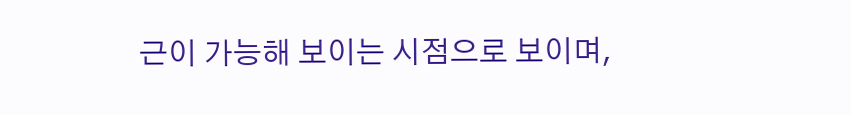근이 가능해 보이는 시점으로 보이며,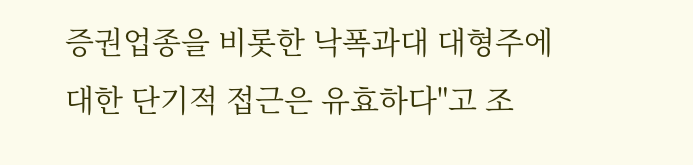증권업종을 비롯한 낙폭과대 대형주에 대한 단기적 접근은 유효하다"고 조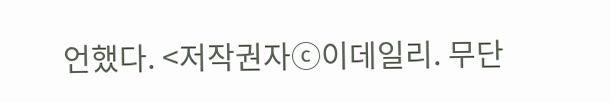언했다. <저작권자ⓒ이데일리. 무단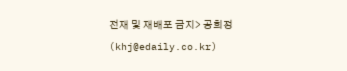전재 및 재배포 금지> 공희정 (khj@edaily.co.kr)